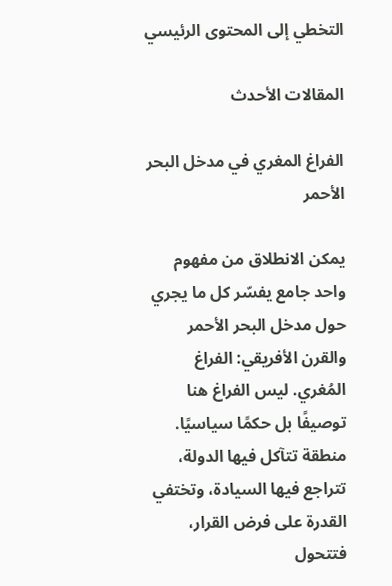التخطي إلى المحتوى الرئيسي

المقالات الأحدث

الفراغ المغري في مدخل البحر الأحمر

يمكن الانطلاق من مفهوم واحد جامع يفسّر كل ما يجري حول مدخل البحر الأحمر والقرن الأفريقي: الفراغ المُغري. ليس الفراغ هنا توصيفًا بل حكمًا سياسيًا. منطقة تتآكل فيها الدولة، تتراجع فيها السيادة، وتختفي القدرة على فرض القرار، فتتحول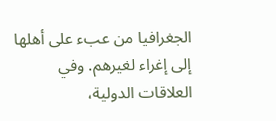الجغرافيا من عبء على أهلها إلى إغراء لغيرهم. وفي العلاقات الدولية،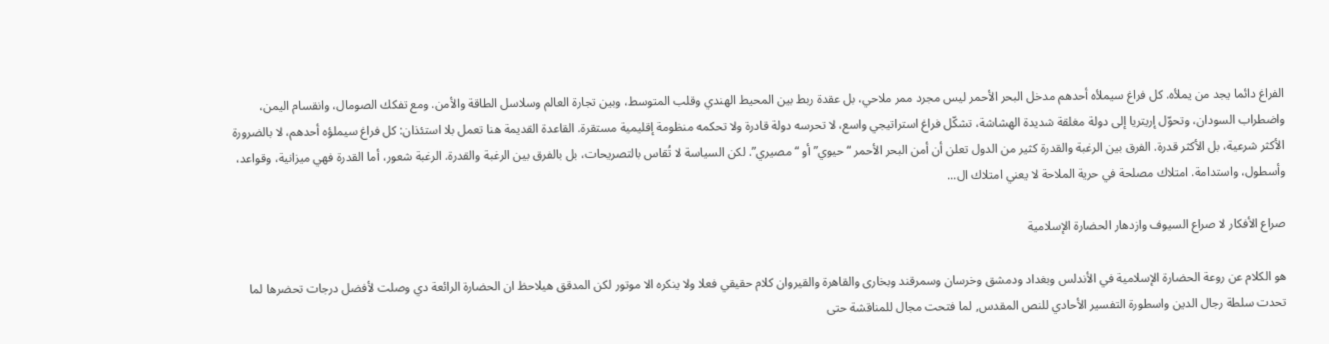الفراغ دائما يجد من يملأه. كل فراغ سيملأه أحدهم مدخل البحر الأحمر ليس مجرد ممر ملاحي، بل عقدة ربط بين المحيط الهندي وقلب المتوسط، وبين تجارة العالم وسلاسل الطاقة والأمن. ومع تفكك الصومال، وانقسام اليمن، واضطراب السودان، وتحوّل إريتريا إلى دولة مغلقة شديدة الهشاشة، تشكّل فراغ استراتيجي واسع، لا تحرسه دولة قادرة ولا تحكمه منظومة إقليمية مستقرة. القاعدة القديمة هنا تعمل بلا استئذان: كل فراغ سيملؤه أحدهم، لا بالضرورة الأكثر شرعية، بل الأكثر قدرة. الفرق بين الرغبة والقدرة كثير من الدول تعلن أن أمن البحر الأحمر “حيوي” أو “مصيري”. لكن السياسة لا تُقاس بالتصريحات، بل بالفرق بين الرغبة والقدرة. الرغبة شعور، أما القدرة فهي ميزانية، وقواعد، وأسطول، واستدامة. امتلاك مصلحة في حرية الملاحة لا يعني امتلاك ال...

صراع الأفكار لا صراع السيوف وازدهار الحضارة الإسلامية

هو الكلام عن روعة الحضارة الإسلامية في الأندلس وبغداد ودمشق وخرسان وسمرقند وبخارى والقاهرة والقيروان كلام حقيقي فعلا ولا ينكره الا موتور لكن المدقق هيلاحظ ان الحضارة الرائعة دي وصلت لأفضل درجات تحضرها لما تحدت سلطة رجال الدين واسطورة التفسير الأحادي للنص المقدس, لما فتحت مجال للمناقشة حتى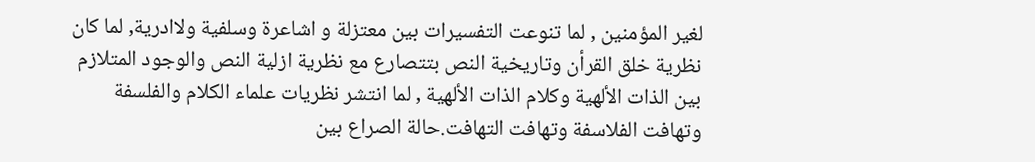لغير المؤمنين , لما تنوعت التفسيرات بين معتزلة و اشاعرة وسلفية ولاادرية, لما كان نظرية خلق القرأن وتاريخية النص بتتصارع مع نظرية ازلية النص والوجود المتلازم بين الذات الألهية وكلام الذات الألهية , لما انتشر نظريات علماء الكلام والفلسفة وتهافت الفلاسفة وتهافت التهافت.حالة الصراع بين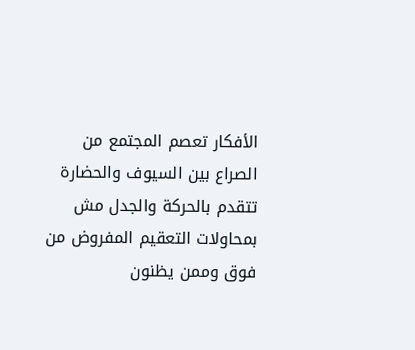الأفكار تعصم المجتمع من الصراع بين السيوف والحضارة تتقدم بالحركة والجدل مش بمحاولات التعقيم المفروض من فوق وممن يظنون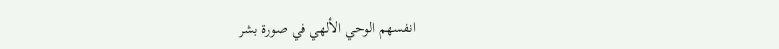انفسهم الوحي الألهي في صورة بشر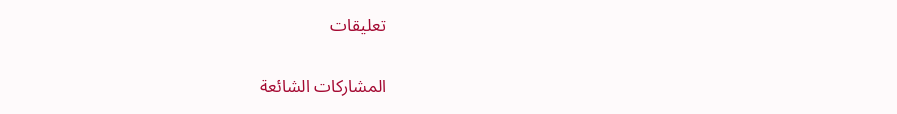تعليقات

المشاركات الشائعة